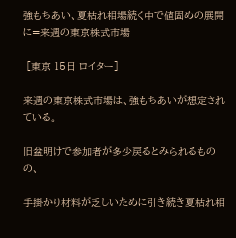強もちあい、夏枯れ相場続く中で値固めの展開に=来週の東京株式市場

 [東京 15日 ロイター]

来週の東京株式市場は、強もちあいが想定されている。

旧盆明けで参加者が多少戻るとみられるものの、

手掛かり材料が乏しいために引き続き夏枯れ相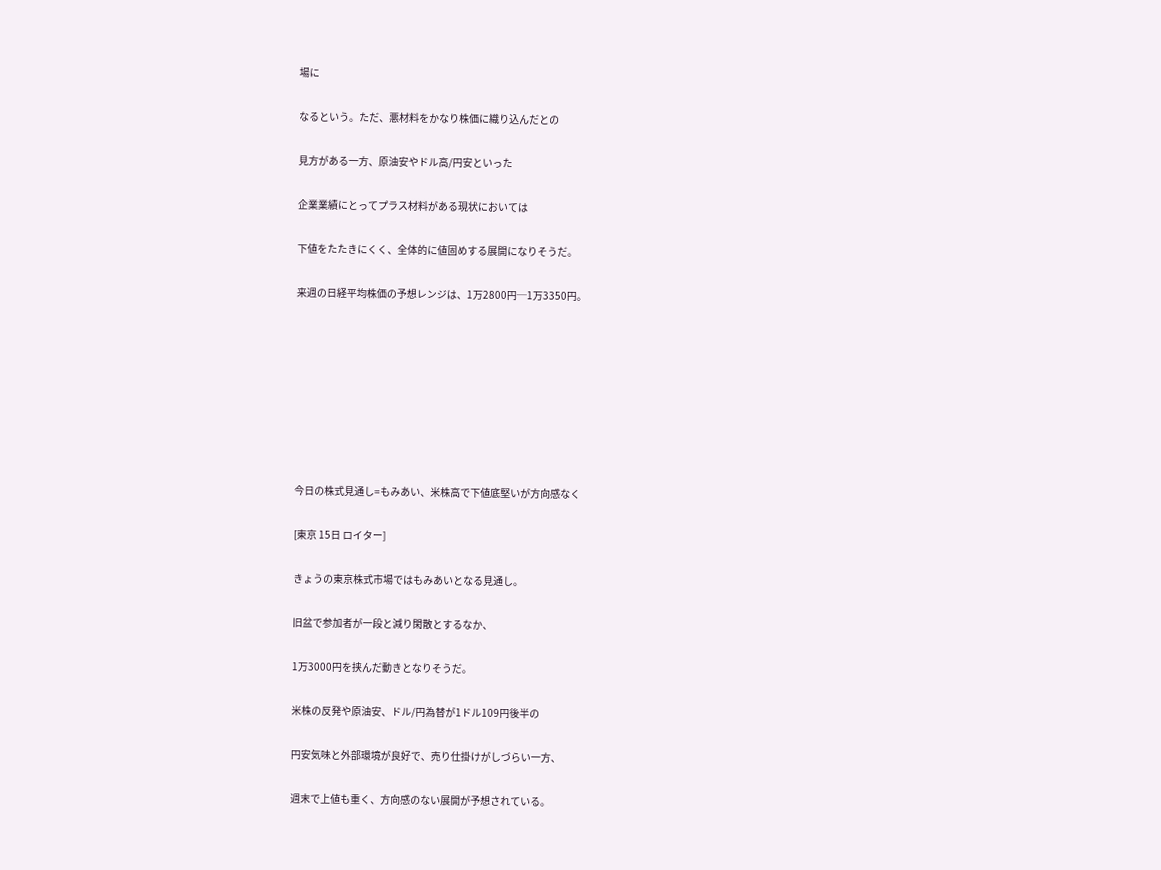場に

なるという。ただ、悪材料をかなり株価に織り込んだとの

見方がある一方、原油安やドル高/円安といった

企業業績にとってプラス材料がある現状においては

下値をたたきにくく、全体的に値固めする展開になりそうだ。

来週の日経平均株価の予想レンジは、1万2800円─1万3350円。








今日の株式見通し=もみあい、米株高で下値底堅いが方向感なく

[東京 15日 ロイター]

きょうの東京株式市場ではもみあいとなる見通し。

旧盆で参加者が一段と減り閑散とするなか、

1万3000円を挟んだ動きとなりそうだ。

米株の反発や原油安、ドル/円為替が1ドル109円後半の

円安気味と外部環境が良好で、売り仕掛けがしづらい一方、

週末で上値も重く、方向感のない展開が予想されている。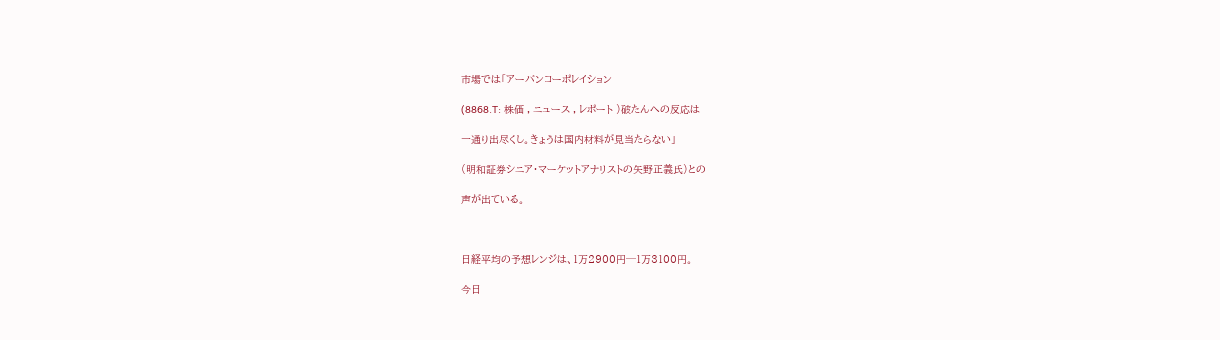市場では「アーバンコーポレイション

(8868.T: 株価 , ニュース , レポート )破たんへの反応は

一通り出尽くし。きょうは国内材料が見当たらない」

(明和証券シニア・マーケットアナリストの矢野正義氏)との

声が出ている。



日経平均の予想レンジは、1万2900円─1万3100円。

今日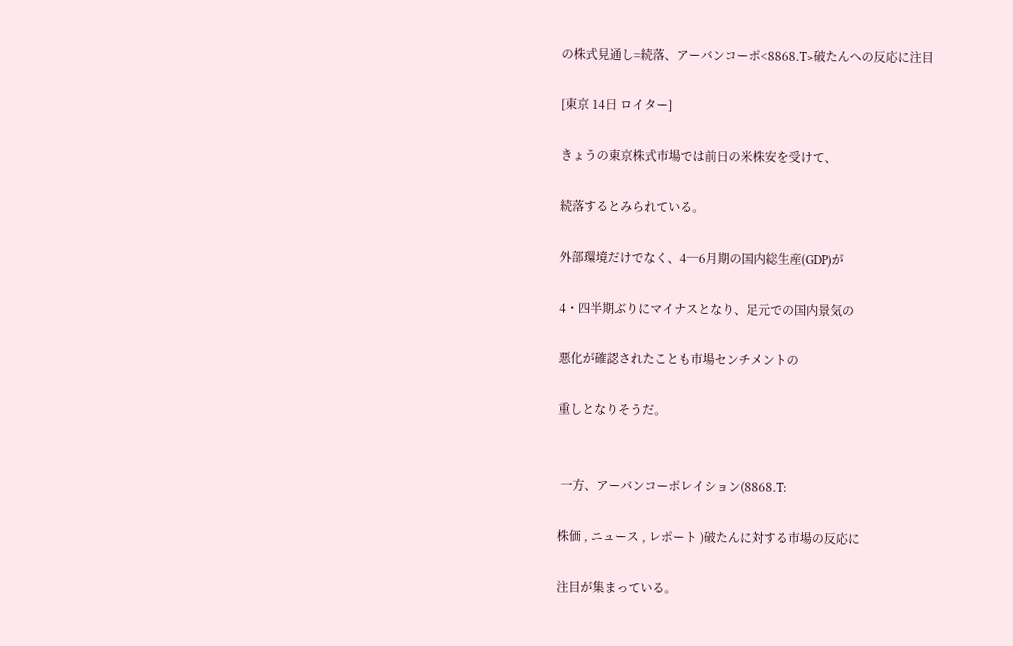の株式見通し=続落、アーバンコーポ<8868.T>破たんへの反応に注目

[東京 14日 ロイター]

きょうの東京株式市場では前日の米株安を受けて、

続落するとみられている。

外部環境だけでなく、4─6月期の国内総生産(GDP)が

4・四半期ぶりにマイナスとなり、足元での国内景気の

悪化が確認されたことも市場センチメントの

重しとなりそうだ。


 一方、アーバンコーポレイション(8868.T:

株価 , ニュース , レポート )破たんに対する市場の反応に

注目が集まっている。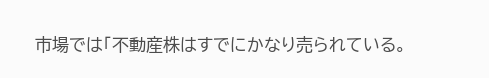市場では「不動産株はすでにかなり売られている。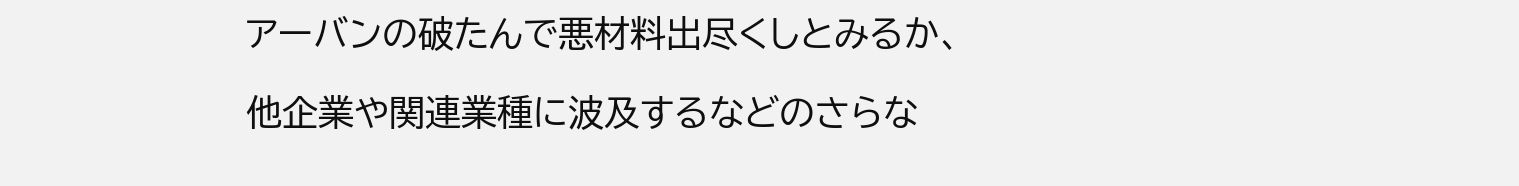アーバンの破たんで悪材料出尽くしとみるか、

他企業や関連業種に波及するなどのさらな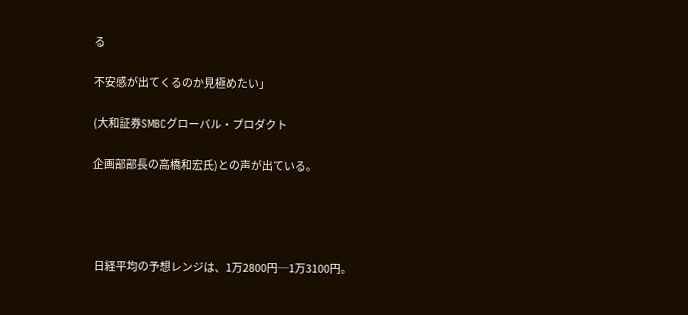る

不安感が出てくるのか見極めたい」

(大和証券SMBCグローバル・プロダクト

企画部部長の高橋和宏氏)との声が出ている。




 日経平均の予想レンジは、1万2800円─1万3100円。